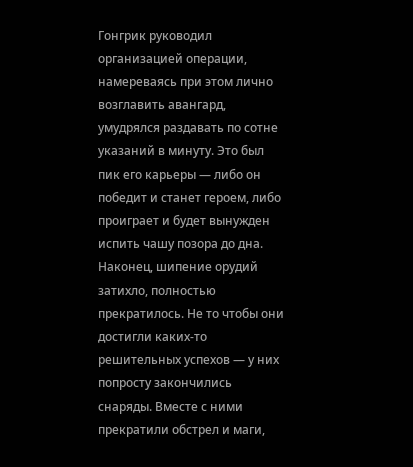Гонгрик руководил организацией операции, намереваясь при этом лично возглавить авангард, умудрялся раздавать по сотне указаний в минуту. Это был пик его карьеры — либо он победит и станет героем, либо проиграет и будет вынужден испить чашу позора до дна.
Наконец, шипение орудий затихло, полностью прекратилось. Не то чтобы они достигли каких-то решительных успехов — у них попросту закончились снаряды. Вместе с ними прекратили обстрел и маги,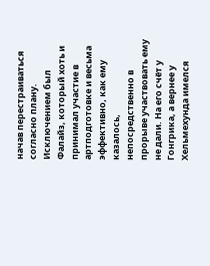начав перестраиваться согласно плану.
Исключением был Фалайз, который хоть и принимал участие в артподготовке и весьма эффективно, как ему казалось, непосредственно в прорыве участвовать ему не дали. На его счёт у Гонгрика, а вернее у Хельмехунда имелся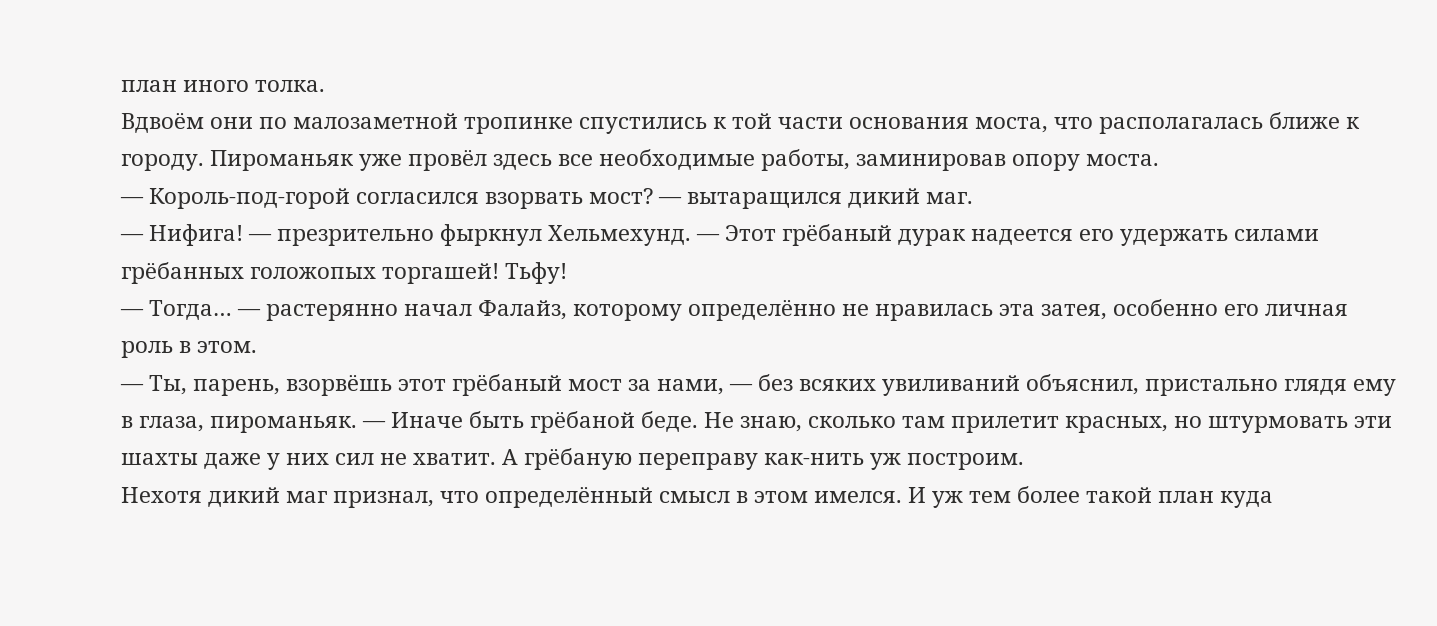план иного толка.
Вдвоём они по малозаметной тропинке спустились к той части основания моста, что располагалась ближе к городу. Пироманьяк уже провёл здесь все необходимые работы, заминировав опору моста.
— Король-под-горой согласился взорвать мост? — вытаращился дикий маг.
— Нифига! — презрительно фыркнул Хельмехунд. — Этот грёбаный дурак надеется его удержать силами грёбанных голожопых торгашей! Тьфу!
— Тогда… — растерянно начал Фалайз, которому определённо не нравилась эта затея, особенно его личная роль в этом.
— Ты, парень, взорвёшь этот грёбаный мост за нами, — без всяких увиливаний объяснил, пристально глядя ему в глаза, пироманьяк. — Иначе быть грёбаной беде. Не знаю, сколько там прилетит красных, но штурмовать эти шахты даже у них сил не хватит. А грёбаную переправу как-нить уж построим.
Нехотя дикий маг признал, что определённый смысл в этом имелся. И уж тем более такой план куда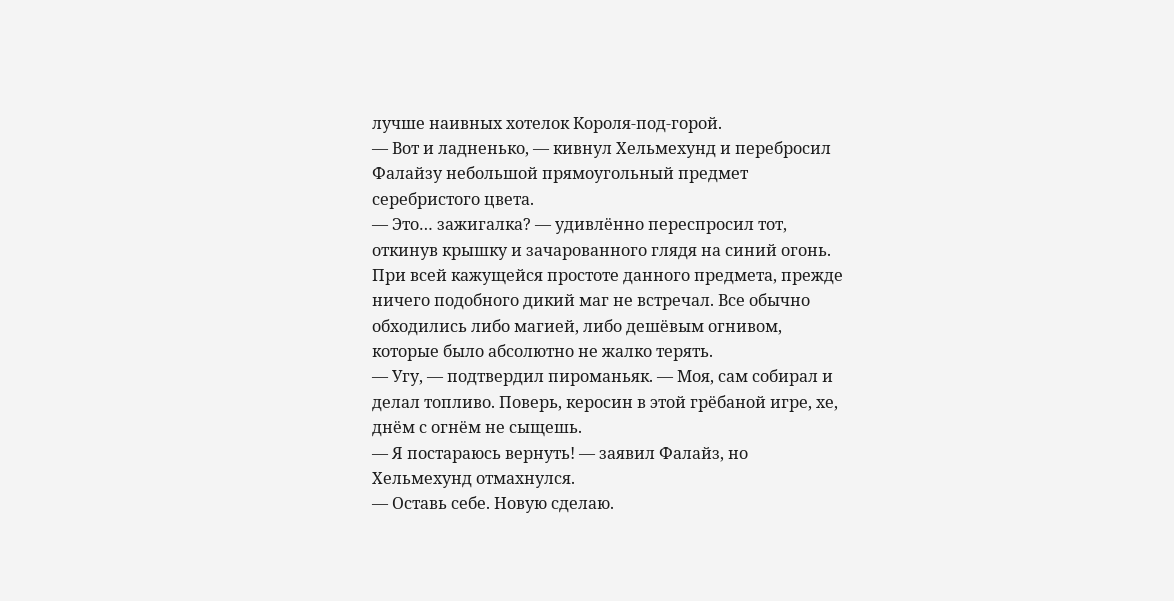лучше наивных хотелок Короля-под-горой.
— Вот и ладненько, — кивнул Хельмехунд и перебросил Фалайзу небольшой прямоугольный предмет серебристого цвета.
— Это… зажигалка? — удивлённо переспросил тот, откинув крышку и зачарованного глядя на синий огонь.
При всей кажущейся простоте данного предмета, прежде ничего подобного дикий маг не встречал. Все обычно обходились либо магией, либо дешёвым огнивом, которые было абсолютно не жалко терять.
— Угу, — подтвердил пироманьяк. — Моя, сам собирал и делал топливо. Поверь, керосин в этой грёбаной игре, хе, днём с огнём не сыщешь.
— Я постараюсь вернуть! — заявил Фалайз, но Хельмехунд отмахнулся.
— Оставь себе. Новую сделаю.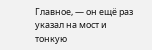Главное, — он ещё раз указал на мост и тонкую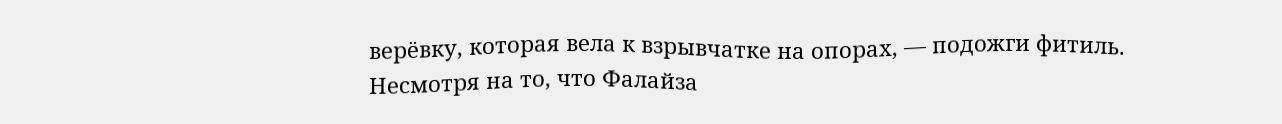верёвку, которая вела к взрывчатке на опорах, — подожги фитиль.
Несмотря на то, что Фалайза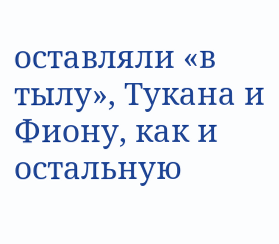оставляли «в тылу», Тукана и Фиону, как и остальную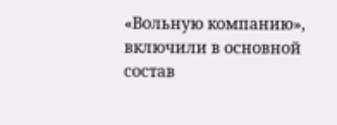«Вольную компанию», включили в основной состав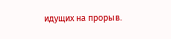идущих на прорыв.